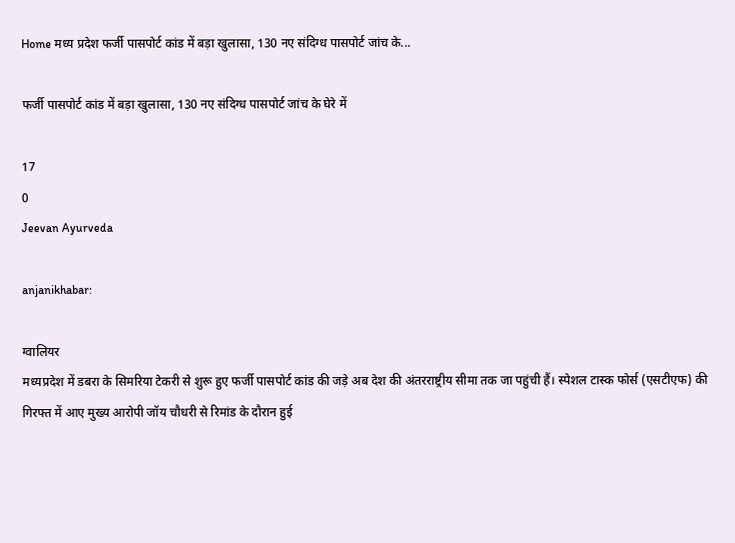Home मध्य प्रदेश फर्जी पासपोर्ट कांड में बड़ा खुलासा, 130 नए संदिग्ध पासपोर्ट जांच के...

फर्जी पासपोर्ट कांड में बड़ा खुलासा, 130 नए संदिग्ध पासपोर्ट जांच के घेरे में

17
0
Jeevan Ayurveda

anjanikhabar:

ग्वालियर
मध्यप्रदेश में डबरा के सिमरिया टेकरी से शुरू हुए फर्जी पासपोर्ट कांड की जड़े अब देश की अंतरराष्ट्रीय सीमा तक जा पहुंची हैं। स्पेशल टास्क फोर्स (एसटीएफ) की गिरफ्त में आए मुख्य आरोपी जॉय चौधरी से रिमांड के दौरान हुई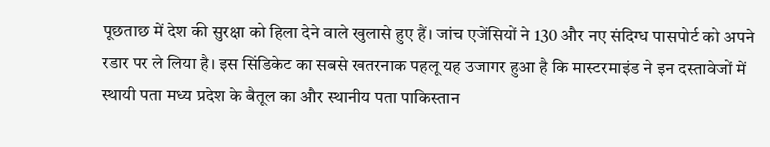पूछताछ में देश की सुरक्षा को हिला देने वाले खुलासे हुए हैं। जांच एजेंसियों ने 130 और नए संदिग्ध पासपोर्ट को अपने रडार पर ले लिया है। इस सिंडिकेट का सबसे खतरनाक पहलू यह उजागर हुआ है कि मास्टरमाइंड ने इन दस्तावेजों में स्थायी पता मध्य प्रदेश के बैतूल का और स्थानीय पता पाकिस्तान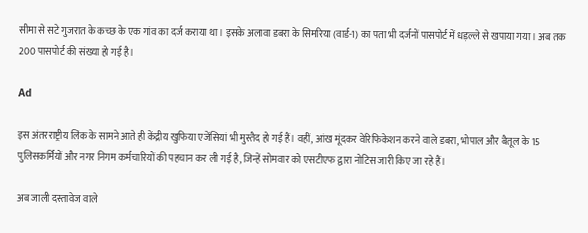सीमा से सटे गुजरात के कच्छ के एक गांव का दर्ज कराया था। इसके अलावा डबरा के सिमरिया (वार्ड-1) का पता भी दर्जनों पासपोर्ट में धड़ल्ले से खपाया गया। अब तक 200 पासपोर्ट की संख्या हो गई है।

Ad

इस अंतरराष्ट्रीय लिंक के सामने आते ही केंद्रीय खुफिया एजेंसियां भी मुस्तैद हो गई हैं। वहीं, आंख मूंदकर वेरिफिकेशन करने वाले डबरा, भोपाल और बैतूल के 15 पुलिसकर्मियों और नगर निगम कर्मचारियों की पहचान कर ली गई है, जिन्हें सोमवार को एसटीएफ द्वारा नोटिस जारी किए जा रहे हैं।

अब जाली दस्तावेज वाले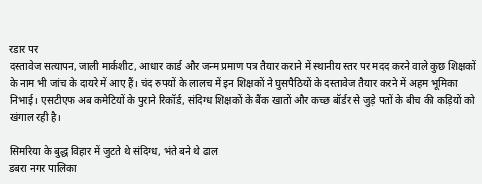रडार पर
दस्तावेज सत्यापन, जाली मार्कशीट, आधार कार्ड और जन्म प्रमाण पत्र तैयार कराने में स्थानीय स्तर पर मदद करने वाले कुछ शिक्षकों के नाम भी जांच के दायरे में आए हैं। चंद रुपयों के लालच में इन शिक्षकों ने घुसपैठियों के दस्तावेज तैयार करने में अहम भूमिका निभाई। एसटीएफ अब कमेटियों के पुराने रिकॉर्ड, संदिग्ध शिक्षकों के बैंक खातों और कच्छ बॉर्डर से जुड़े पतों के बीच की कड़ियों को खंगाल रही है।

सिमरिया के बुद्ध विहार में जुटते थे संदिग्ध, भंते बने थे ढाल
डबरा नगर पालिका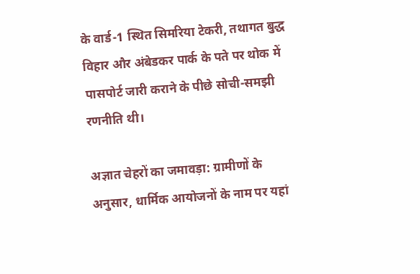के वार्ड-1 स्थित सिमरिया टेकरी, तथागत बुद्ध विहार और अंबेडकर पार्क के पते पर थोक में पासपोर्ट जारी कराने के पीछे सोची-समझी रणनीति थी।

अज्ञात चेहरों का जमावड़ा: ग्रामीणों के अनुसार, धार्मिक आयोजनों के नाम पर यहां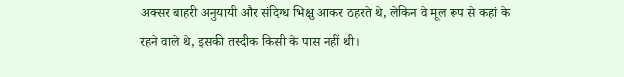अक्सर बाहरी अनुयायी और संदिग्ध भिक्षु आकर ठहरते थे, लेकिन वे मूल रूप से कहां के रहने वाले थे, इसकी तस्दीक किसी के पास नहीं थी।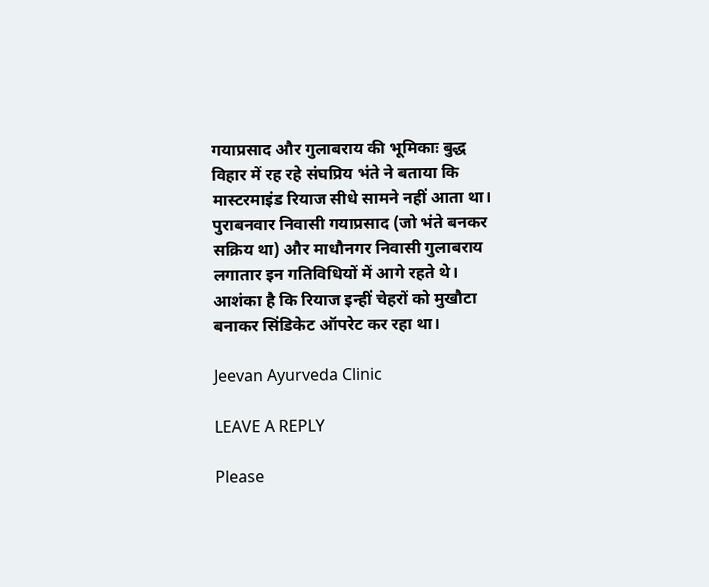गयाप्रसाद और गुलाबराय की भूमिकाः बुद्ध विहार में रह रहे संघप्रिय भंते ने बताया कि मास्टरमाइंड रियाज सीधे सामने नहीं आता था। पुराबनवार निवासी गयाप्रसाद (जो भंते बनकर सक्रिय था) और माधौनगर निवासी गुलाबराय लगातार इन गतिविधियों में आगे रहते थे। आशंका है कि रियाज इन्हीं चेहरों को मुखौटा बनाकर सिंडिकेट ऑपरेट कर रहा था।

Jeevan Ayurveda Clinic

LEAVE A REPLY

Please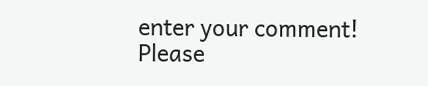enter your comment!
Please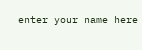enter your name here